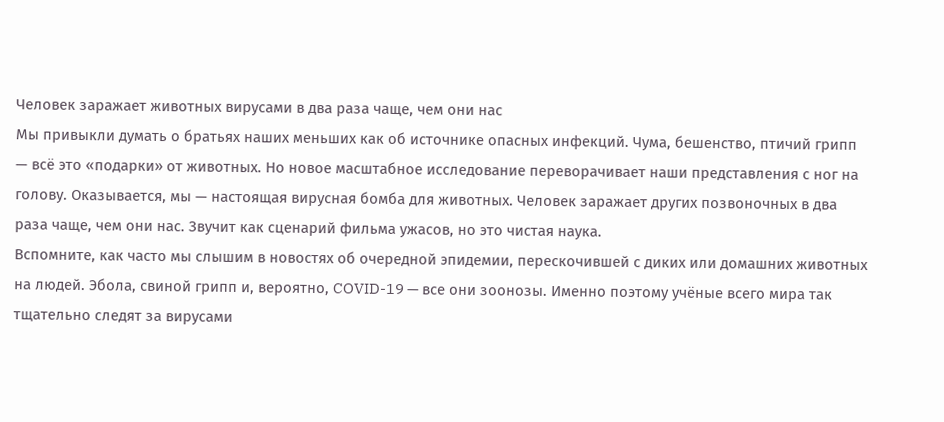Человек заражает животных вирусами в два раза чаще, чем они нас
Мы привыкли думать о братьях наших меньших как об источнике опасных инфекций. Чума, бешенство, птичий грипп — всё это «подарки» от животных. Но новое масштабное исследование переворачивает наши представления с ног на голову. Оказывается, мы — настоящая вирусная бомба для животных. Человек заражает других позвоночных в два раза чаще, чем они нас. Звучит как сценарий фильма ужасов, но это чистая наука.
Вспомните, как часто мы слышим в новостях об очередной эпидемии, перескочившей с диких или домашних животных на людей. Эбола, свиной грипп и, вероятно, COVID-19 — все они зоонозы. Именно поэтому учёные всего мира так тщательно следят за вирусами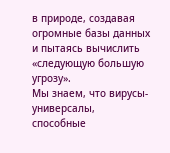в природе, создавая огромные базы данных и пытаясь вычислить «следующую большую угрозу».
Мы знаем, что вирусы-универсалы, способные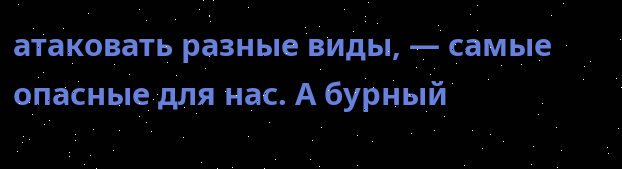атаковать разные виды, — самые опасные для нас. А бурный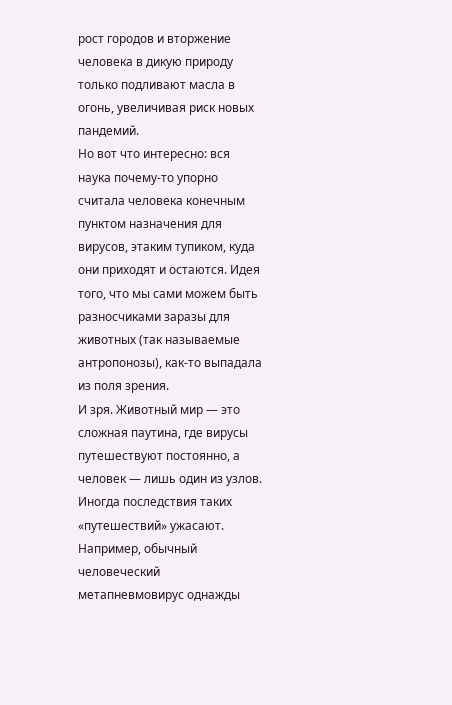рост городов и вторжение человека в дикую природу только подливают масла в огонь, увеличивая риск новых пандемий.
Но вот что интересно: вся наука почему-то упорно считала человека конечным пунктом назначения для вирусов, этаким тупиком, куда они приходят и остаются. Идея того, что мы сами можем быть разносчиками заразы для животных (так называемые антропонозы), как-то выпадала из поля зрения.
И зря. Животный мир — это сложная паутина, где вирусы путешествуют постоянно, а человек — лишь один из узлов. Иногда последствия таких «путешествий» ужасают. Например, обычный человеческий метапневмовирус однажды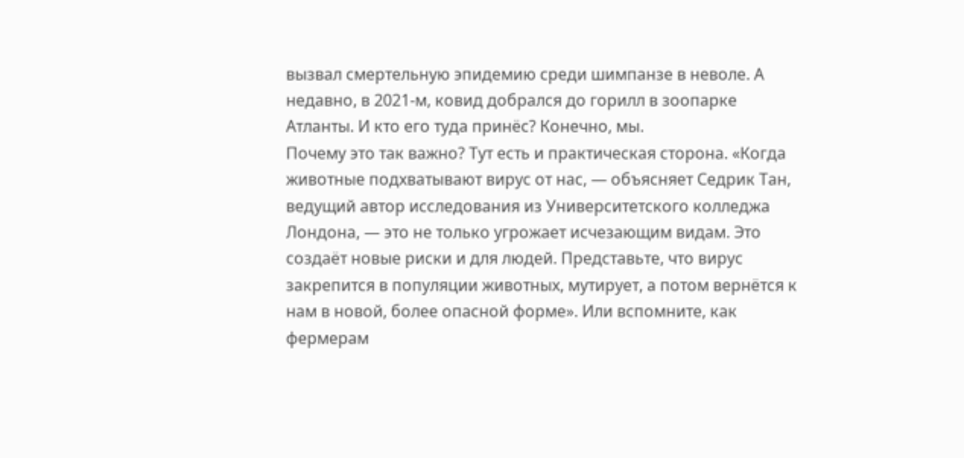вызвал смертельную эпидемию среди шимпанзе в неволе. А недавно, в 2021-м, ковид добрался до горилл в зоопарке Атланты. И кто его туда принёс? Конечно, мы.
Почему это так важно? Тут есть и практическая сторона. «Когда животные подхватывают вирус от нас, — объясняет Седрик Тан, ведущий автор исследования из Университетского колледжа Лондона, — это не только угрожает исчезающим видам. Это создаёт новые риски и для людей. Представьте, что вирус закрепится в популяции животных, мутирует, а потом вернётся к нам в новой, более опасной форме». Или вспомните, как фермерам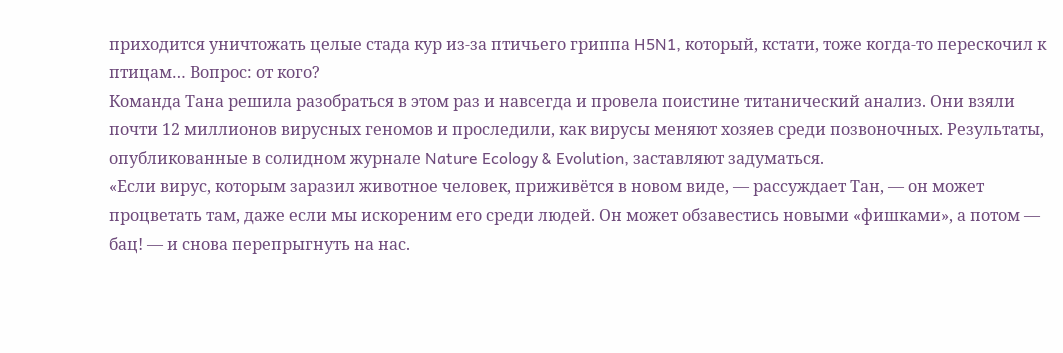приходится уничтожать целые стада кур из-за птичьего гриппа H5N1, который, кстати, тоже когда-то перескочил к птицам… Вопрос: от кого?
Команда Тана решила разобраться в этом раз и навсегда и провела поистине титанический анализ. Они взяли почти 12 миллионов вирусных геномов и проследили, как вирусы меняют хозяев среди позвоночных. Результаты, опубликованные в солидном журнале Nature Ecology & Evolution, заставляют задуматься.
«Если вирус, которым заразил животное человек, приживётся в новом виде, — рассуждает Тан, — он может процветать там, даже если мы искореним его среди людей. Он может обзавестись новыми «фишками», а потом — бац! — и снова перепрыгнуть на нас.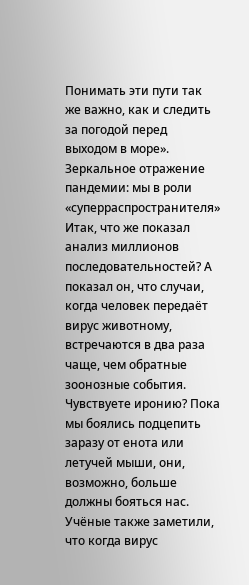Понимать эти пути так же важно, как и следить за погодой перед выходом в море».
Зеркальное отражение пандемии: мы в роли «суперраспространителя»
Итак, что же показал анализ миллионов последовательностей? А показал он, что случаи, когда человек передаёт вирус животному, встречаются в два раза чаще, чем обратные зоонозные события. Чувствуете иронию? Пока мы боялись подцепить заразу от енота или летучей мыши, они, возможно, больше должны бояться нас.
Учёные также заметили, что когда вирус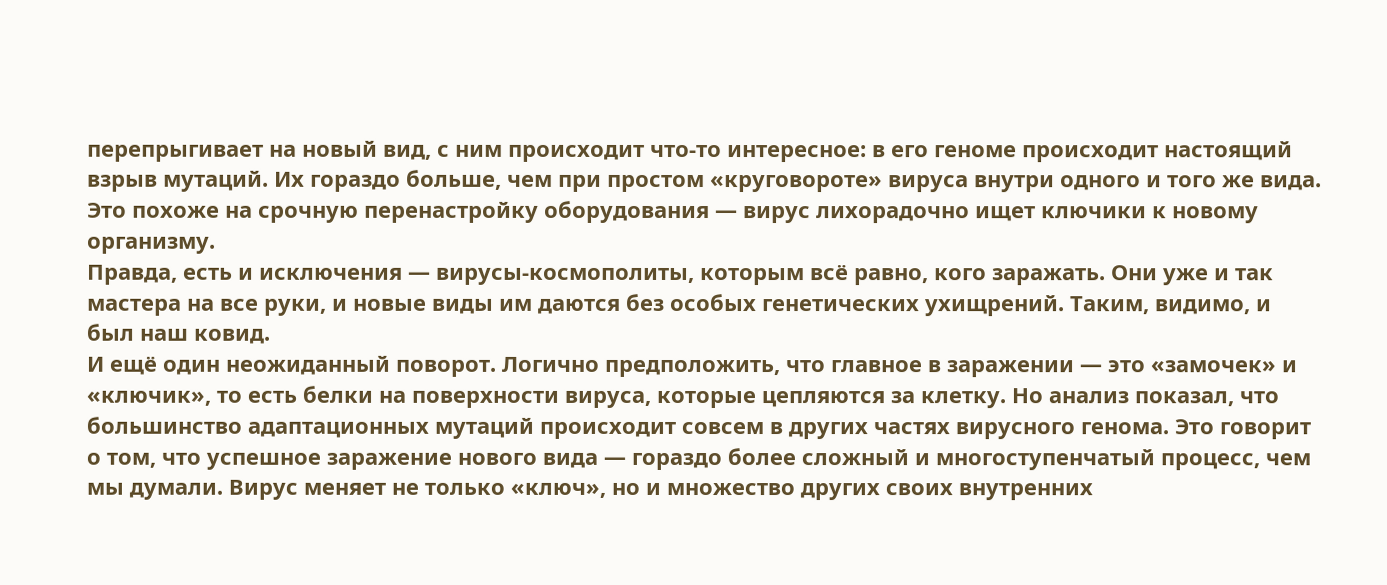перепрыгивает на новый вид, с ним происходит что-то интересное: в его геноме происходит настоящий взрыв мутаций. Их гораздо больше, чем при простом «круговороте» вируса внутри одного и того же вида. Это похоже на срочную перенастройку оборудования — вирус лихорадочно ищет ключики к новому организму.
Правда, есть и исключения — вирусы-космополиты, которым всё равно, кого заражать. Они уже и так мастера на все руки, и новые виды им даются без особых генетических ухищрений. Таким, видимо, и был наш ковид.
И ещё один неожиданный поворот. Логично предположить, что главное в заражении — это «замочек» и «ключик», то есть белки на поверхности вируса, которые цепляются за клетку. Но анализ показал, что большинство адаптационных мутаций происходит совсем в других частях вирусного генома. Это говорит о том, что успешное заражение нового вида — гораздо более сложный и многоступенчатый процесс, чем мы думали. Вирус меняет не только «ключ», но и множество других своих внутренних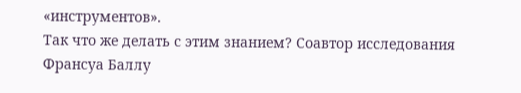«инструментов».
Так что же делать с этим знанием? Соавтор исследования Франсуа Баллу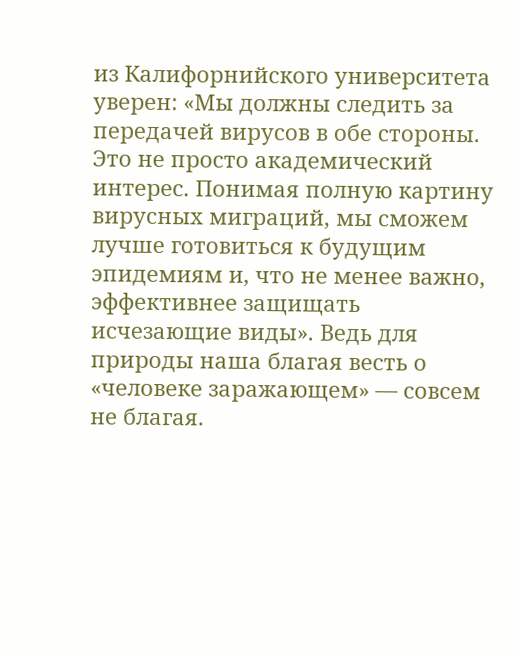из Калифорнийского университета уверен: «Мы должны следить за передачей вирусов в обе стороны. Это не просто академический интерес. Понимая полную картину вирусных миграций, мы сможем лучше готовиться к будущим эпидемиям и, что не менее важно, эффективнее защищать исчезающие виды». Ведь для природы наша благая весть о «человеке заражающем» — совсем не благая.